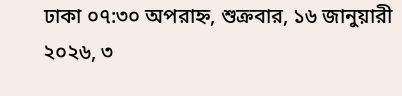ঢাকা ০৭:৩০ অপরাহ্ন, শুক্রবার, ১৬ জানুয়ারী ২০২৬, ৩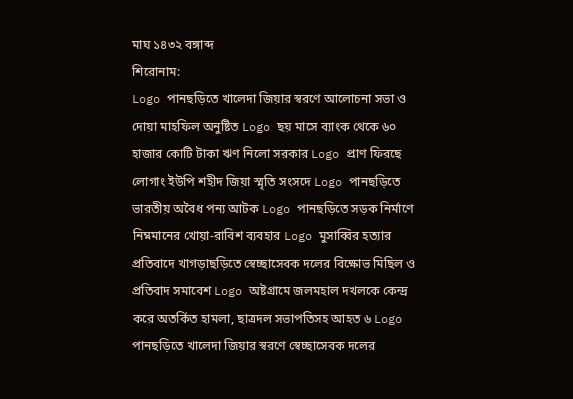মাঘ ১৪৩২ বঙ্গাব্দ
শিরোনাম:
Logo পানছড়িতে খালেদা জিয়ার স্বরণে আলোচনা সভা ও দোয়া মাহফিল অনুষ্টিত Logo ছয় মাসে ব্যাংক থেকে ৬০ হাজার কোটি টাকা ঋণ নিলো সরকার Logo প্রাণ ফিরছে লোগাং ইউপি শহীদ জিয়া স্মৃতি সংসদে Logo পানছড়িতে ভারতীয় অবৈধ পন্য আটক Logo পানছড়িতে সড়ক নির্মাণে নিম্নমানের খোয়া-রাবিশ ব্যবহার Logo মুসাব্বির হত্যার প্রতিবাদে খাগড়াছড়িতে স্বেচ্ছাসেবক দলের বিক্ষোভ মিছিল ও প্রতিবাদ সমাবেশ Logo অষ্টগ্রামে জলমহাল দখলকে কেন্দ্র করে অতর্কিত হামলা, ছাত্রদল সভাপতিসহ আহত ৬ Logo পানছড়িতে খালেদা জিয়ার স্বরণে স্বেচ্ছাসেবক দলের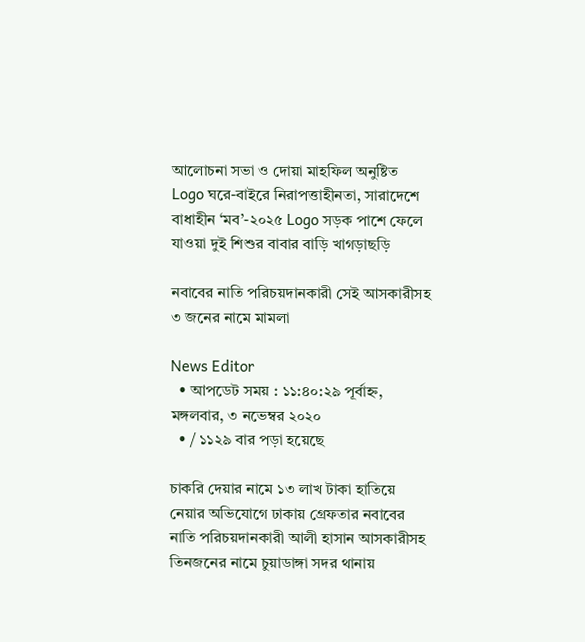আলোচনা সভা ও দোয়া মাহফিল অনুষ্টিত Logo ঘরে-বাইরে নিরাপত্তাহীনতা, সারাদেশে বাধাহীন ‘মব’-২০২৫ Logo সড়ক পাশে ফেলে যাওয়া দুই শিশুর বাবার বাড়ি খাগড়াছড়ি

নবাবের নাতি পরিচয়দানকারী সেই আসকারীসহ ৩ জনের নামে মামলা

News Editor
  • আপডেট সময় : ১১:৪০:২৯ পূর্বাহ্ন, মঙ্গলবার, ৩ নভেম্বর ২০২০
  • / ১১২৯ বার পড়া হয়েছে

চাকরি দেয়ার নামে ১৩ লাখ টাকা হাতিয়ে নেয়ার অভিযোগে ঢাকায় গ্রেফতার নবাবের নাতি পরিচয়দানকারী আলী হাসান আসকারীসহ তিনজনের নামে চুয়াডাঙ্গা সদর থানায়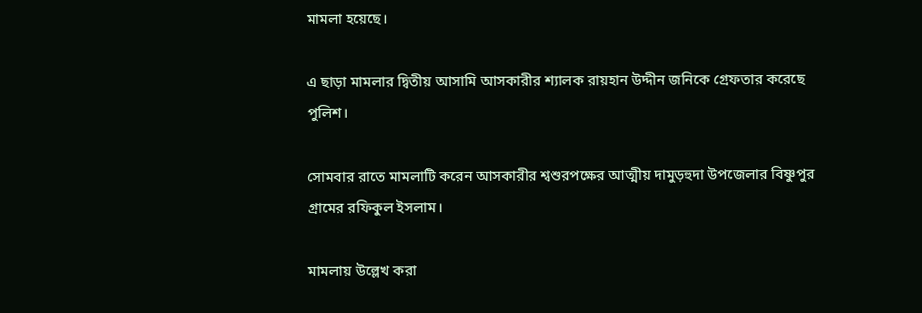মামলা হয়েছে।

এ ছাড়া মামলার দ্বিতীয় আসামি আসকারীর শ্যালক রায়হান উদ্দীন জনিকে গ্রেফতার করেছে পুলিশ।

সোমবার রাতে মামলাটি করেন আসকারীর শ্বশুরপক্ষের আত্মীয় দামুড়হুদা উপজেলার বিষ্ণুপুর গ্রামের রফিকুল ইসলাম।

মামলায় উল্লেখ করা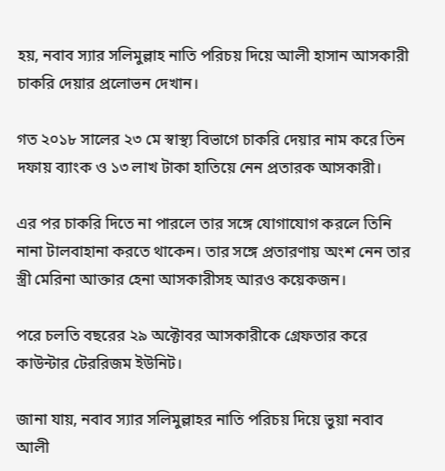হয়, নবাব স্যার সলিমুল্লাহ নাতি পরিচয় দিয়ে আলী হাসান আসকারী চাকরি দেয়ার প্রলোভন দেখান।

গত ২০১৮ সালের ২৩ মে স্বাস্থ্য বিভাগে চাকরি দেয়ার নাম করে তিন দফায় ব্যাংক ও ১৩ লাখ টাকা হাতিয়ে নেন প্রতারক আসকারী।

এর পর চাকরি দিতে না পারলে তার সঙ্গে যোগাযোগ করলে তিনি নানা টালবাহানা করতে থাকেন। তার সঙ্গে প্রতারণায় অংশ নেন তার স্ত্রী মেরিনা আক্তার হেনা আসকারীসহ আরও কয়েকজন।

পরে চলতি বছরের ২৯ অক্টোবর আসকারীকে গ্রেফতার করে কাউন্টার টেররিজম ইউনিট।

জানা যায়, নবাব স্যার সলিমুল্লাহর নাতি পরিচয় দিয়ে ভুয়া নবাব আলী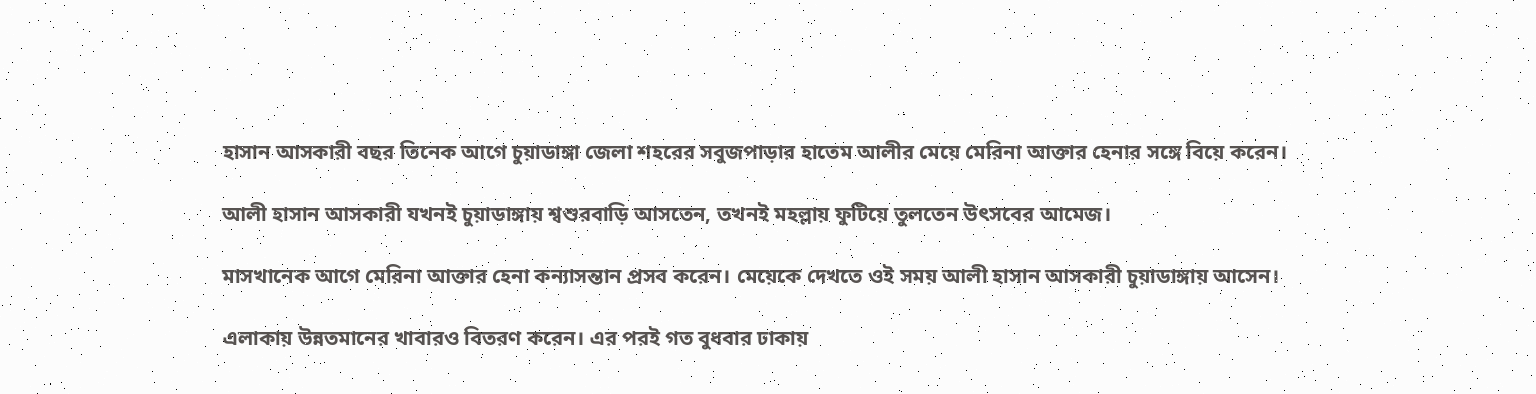হাসান আসকারী বছর তিনেক আগে চুয়াডাঙ্গা জেলা শহরের সবুজপাড়ার হাতেম আলীর মেয়ে মেরিনা আক্তার হেনার সঙ্গে বিয়ে করেন।

আলী হাসান আসকারী যখনই চুয়াডাঙ্গায় শ্বশুরবাড়ি আসতেন, তখনই মহল্লায় ফুটিয়ে তুলতেন উৎসবের আমেজ।

মাসখানেক আগে মেরিনা আক্তার হেনা কন্যাসন্তান প্রসব করেন। মেয়েকে দেখতে ওই সময় আলী হাসান আসকারী চুয়াডাঙ্গায় আসেন।

এলাকায় উন্নতমানের খাবারও বিতরণ করেন। এর পরই গত বুধবার ঢাকায়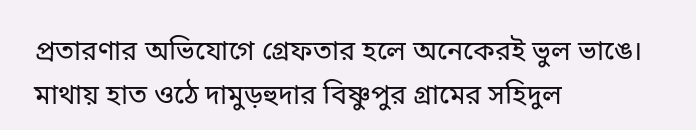প্রতারণার অভিযোগে গ্রেফতার হলে অনেকেরই ভুল ভাঙে। মাথায় হাত ওঠে দামুড়হুদার বিষ্ণুপুর গ্রামের সহিদুল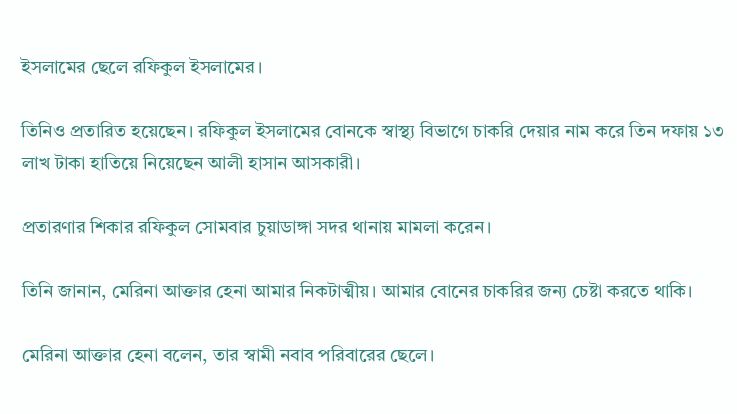ইসলামের ছেলে রফিকুল ইসলামের।

তিনিও প্রতারিত হয়েছেন। রফিকুল ইসলামের বোনকে স্বাস্থ্য বিভাগে চাকরি দেয়ার নাম করে তিন দফায় ১৩ লাখ টাকা হাতিয়ে নিয়েছেন আলী হাসান আসকারী।

প্রতারণার শিকার রফিকুল সোমবার চুয়াডাঙ্গা সদর থানায় মামলা করেন।

তিনি জানান, মেরিনা আক্তার হেনা আমার নিকটাত্মীয়। আমার বোনের চাকরির জন্য চেষ্টা করতে থাকি।

মেরিনা আক্তার হেনা বলেন, তার স্বামী নবাব পরিবারের ছেলে।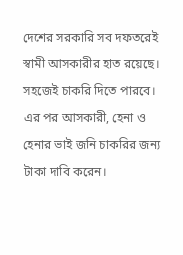দেশের সরকারি সব দফতরেই স্বামী আসকারীর হাত রয়েছে। সহজেই চাকরি দিতে পারবে। এর পর আসকারী, হেনা ও হেনার ভাই জনি চাকরির জন্য টাকা দাবি করেন।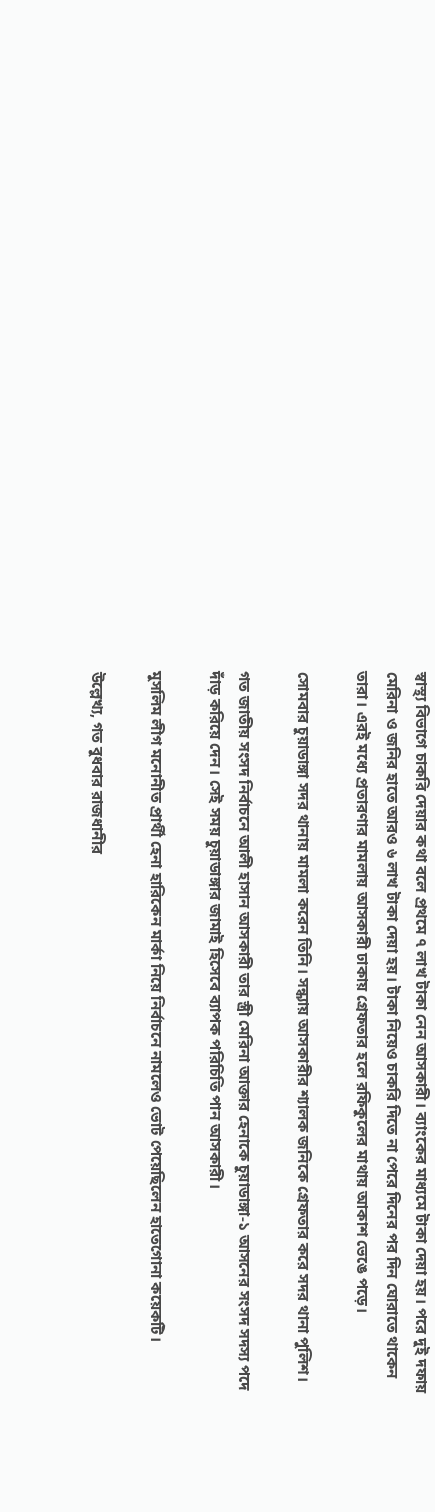স্বাস্থ্য বিভাগে চাকরি দেয়ার কথা বলে প্রথমে ৭ লাখ টাকা নেন আসকারী। ব্যাংকের মাধ্যমে টাকা দেয়া হয়। পরে দুই দফায় মেরিনা ও জনির হাতে আরও ৬ লাখ টাকা দেয়া হয়। টাকা নিয়েও চাকরি দিতে না পেরে দিনের পর দিন ঘোরাতে থাকেন তারা। এরই মধ্যে প্রতারণার মামলায় আসকারী ঢাকায় গ্রেফতার হলে রফিকুলের মাথায় আকাশ ভেঙে পড়ে।

সোমবার চুয়াডাঙ্গা সদর থানায় মামলা করেন তিনি। সন্ধ্যায় আসকারীর শ্যালক জনিকে গ্রেফতার করে সদর থানা পুলিশ।

গত জাতীয় সংসদ নির্বাচনে আলী হাসান আসকারী তার স্ত্রী মেরিনা আক্তার হেনাকে চুয়াডাঙ্গা-১ আসনের সংসদ সদস্য পদে দাঁড় করিয়ে দেন। সেই সময় চুয়াডাঙ্গার জামাই হিসেবে ব্যাপক পরিচিতি পান আসকারী।

মুসলিম লীগ মনোনীত প্রার্থী হেনা হারিকেন মার্কা নিয়ে নির্বাচনে নামলেও ভোট পেয়েছিলেন হাতেগোনা কয়েকটি।

উল্লেখ্য, গত বুধবার রাজধানীর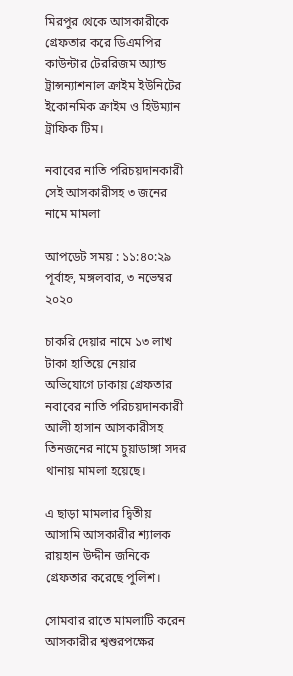মিরপুর থেকে আসকারীকে গ্রেফতার করে ডিএমপির কাউন্টার টেররিজম অ্যান্ড ট্রান্সন্যাশনাল ক্রাইম ইউনিটের ইকোনমিক ক্রাইম ও হিউম্যান ট্রাফিক টিম।

নবাবের নাতি পরিচয়দানকারী সেই আসকারীসহ ৩ জনের নামে মামলা

আপডেট সময় : ১১:৪০:২৯ পূর্বাহ্ন, মঙ্গলবার, ৩ নভেম্বর ২০২০

চাকরি দেয়ার নামে ১৩ লাখ টাকা হাতিয়ে নেয়ার অভিযোগে ঢাকায় গ্রেফতার নবাবের নাতি পরিচয়দানকারী আলী হাসান আসকারীসহ তিনজনের নামে চুয়াডাঙ্গা সদর থানায় মামলা হয়েছে।

এ ছাড়া মামলার দ্বিতীয় আসামি আসকারীর শ্যালক রায়হান উদ্দীন জনিকে গ্রেফতার করেছে পুলিশ।

সোমবার রাতে মামলাটি করেন আসকারীর শ্বশুরপক্ষের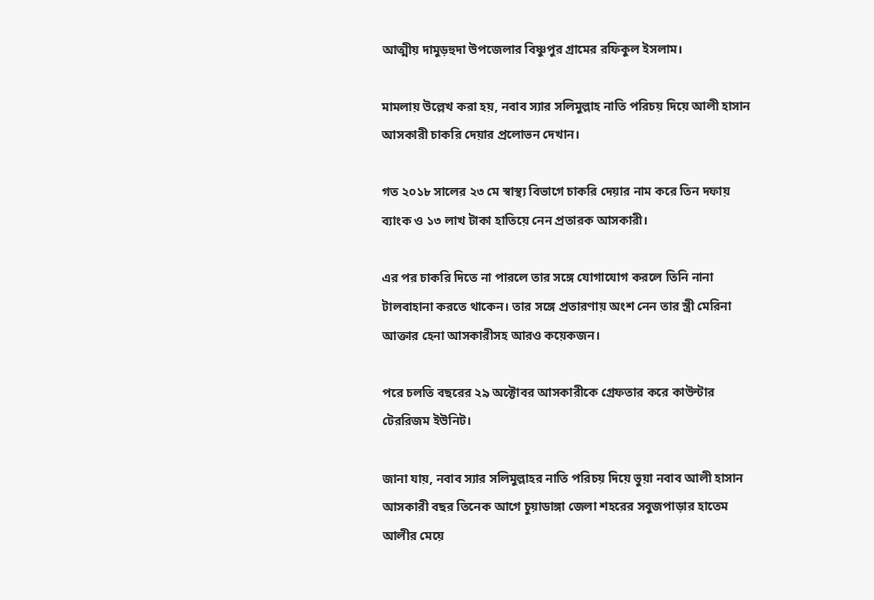আত্মীয় দামুড়হুদা উপজেলার বিষ্ণুপুর গ্রামের রফিকুল ইসলাম।

মামলায় উল্লেখ করা হয়, নবাব স্যার সলিমুল্লাহ নাতি পরিচয় দিয়ে আলী হাসান আসকারী চাকরি দেয়ার প্রলোভন দেখান।

গত ২০১৮ সালের ২৩ মে স্বাস্থ্য বিভাগে চাকরি দেয়ার নাম করে তিন দফায় ব্যাংক ও ১৩ লাখ টাকা হাতিয়ে নেন প্রতারক আসকারী।

এর পর চাকরি দিতে না পারলে তার সঙ্গে যোগাযোগ করলে তিনি নানা টালবাহানা করতে থাকেন। তার সঙ্গে প্রতারণায় অংশ নেন তার স্ত্রী মেরিনা আক্তার হেনা আসকারীসহ আরও কয়েকজন।

পরে চলতি বছরের ২৯ অক্টোবর আসকারীকে গ্রেফতার করে কাউন্টার টেররিজম ইউনিট।

জানা যায়, নবাব স্যার সলিমুল্লাহর নাতি পরিচয় দিয়ে ভুয়া নবাব আলী হাসান আসকারী বছর তিনেক আগে চুয়াডাঙ্গা জেলা শহরের সবুজপাড়ার হাতেম আলীর মেয়ে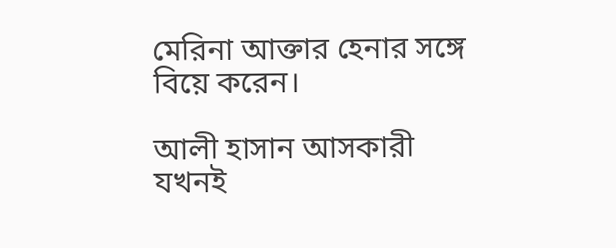মেরিনা আক্তার হেনার সঙ্গে বিয়ে করেন।

আলী হাসান আসকারী যখনই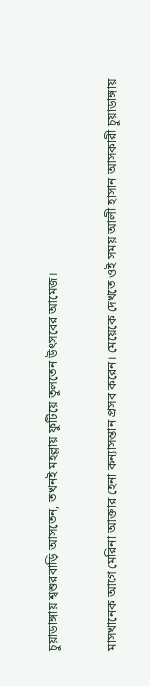চুয়াডাঙ্গায় শ্বশুরবাড়ি আসতেন, তখনই মহল্লায় ফুটিয়ে তুলতেন উৎসবের আমেজ।

মাসখানেক আগে মেরিনা আক্তার হেনা কন্যাসন্তান প্রসব করেন। মেয়েকে দেখতে ওই সময় আলী হাসান আসকারী চুয়াডাঙ্গায়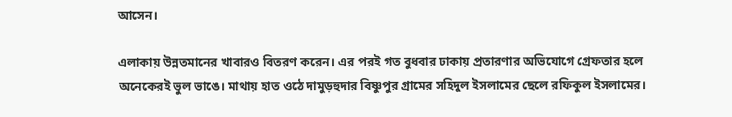আসেন।

এলাকায় উন্নতমানের খাবারও বিতরণ করেন। এর পরই গত বুধবার ঢাকায় প্রতারণার অভিযোগে গ্রেফতার হলে অনেকেরই ভুল ভাঙে। মাথায় হাত ওঠে দামুড়হুদার বিষ্ণুপুর গ্রামের সহিদুল ইসলামের ছেলে রফিকুল ইসলামের।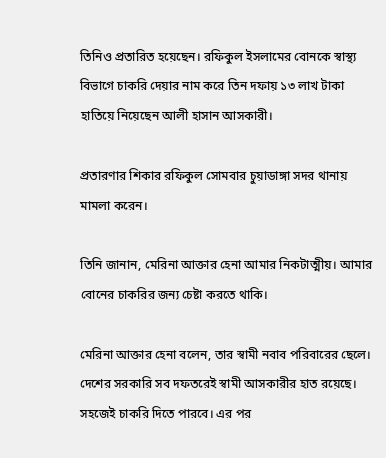তিনিও প্রতারিত হয়েছেন। রফিকুল ইসলামের বোনকে স্বাস্থ্য বিভাগে চাকরি দেয়ার নাম করে তিন দফায় ১৩ লাখ টাকা হাতিয়ে নিয়েছেন আলী হাসান আসকারী।

প্রতারণার শিকার রফিকুল সোমবার চুয়াডাঙ্গা সদর থানায় মামলা করেন।

তিনি জানান, মেরিনা আক্তার হেনা আমার নিকটাত্মীয়। আমার বোনের চাকরির জন্য চেষ্টা করতে থাকি।

মেরিনা আক্তার হেনা বলেন, তার স্বামী নবাব পরিবারের ছেলে। দেশের সরকারি সব দফতরেই স্বামী আসকারীর হাত রয়েছে। সহজেই চাকরি দিতে পারবে। এর পর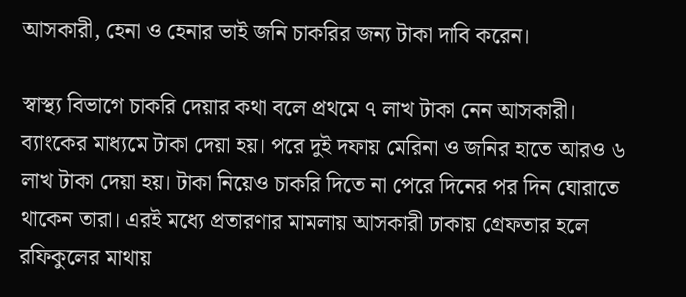আসকারী, হেনা ও হেনার ভাই জনি চাকরির জন্য টাকা দাবি করেন।

স্বাস্থ্য বিভাগে চাকরি দেয়ার কথা বলে প্রথমে ৭ লাখ টাকা নেন আসকারী। ব্যাংকের মাধ্যমে টাকা দেয়া হয়। পরে দুই দফায় মেরিনা ও জনির হাতে আরও ৬ লাখ টাকা দেয়া হয়। টাকা নিয়েও চাকরি দিতে না পেরে দিনের পর দিন ঘোরাতে থাকেন তারা। এরই মধ্যে প্রতারণার মামলায় আসকারী ঢাকায় গ্রেফতার হলে রফিকুলের মাথায়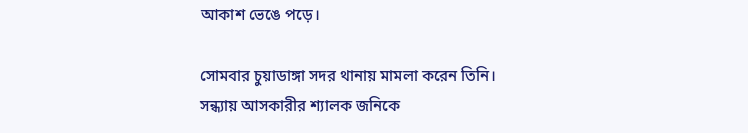আকাশ ভেঙে পড়ে।

সোমবার চুয়াডাঙ্গা সদর থানায় মামলা করেন তিনি। সন্ধ্যায় আসকারীর শ্যালক জনিকে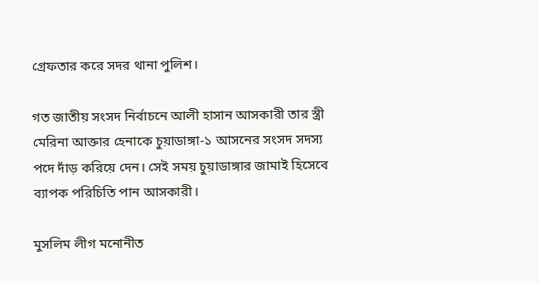গ্রেফতার করে সদর থানা পুলিশ।

গত জাতীয় সংসদ নির্বাচনে আলী হাসান আসকারী তার স্ত্রী মেরিনা আক্তার হেনাকে চুয়াডাঙ্গা-১ আসনের সংসদ সদস্য পদে দাঁড় করিয়ে দেন। সেই সময় চুয়াডাঙ্গার জামাই হিসেবে ব্যাপক পরিচিতি পান আসকারী।

মুসলিম লীগ মনোনীত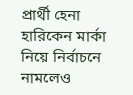প্রার্থী হেনা হারিকেন মার্কা নিয়ে নির্বাচনে নামলেও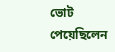ভোট পেয়েছিলেন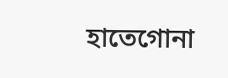হাতেগোনা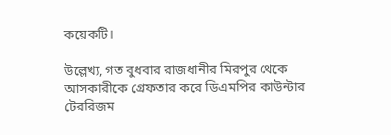কয়েকটি।

উল্লেখ্য, গত বুধবার রাজধানীর মিরপুর থেকে আসকারীকে গ্রেফতার করে ডিএমপির কাউন্টার টেররিজম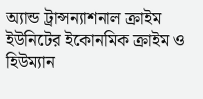অ্যান্ড ট্রান্সন্যাশনাল ক্রাইম ইউনিটের ইকোনমিক ক্রাইম ও হিউম্যান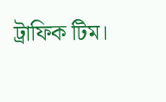ট্রাফিক টিম।